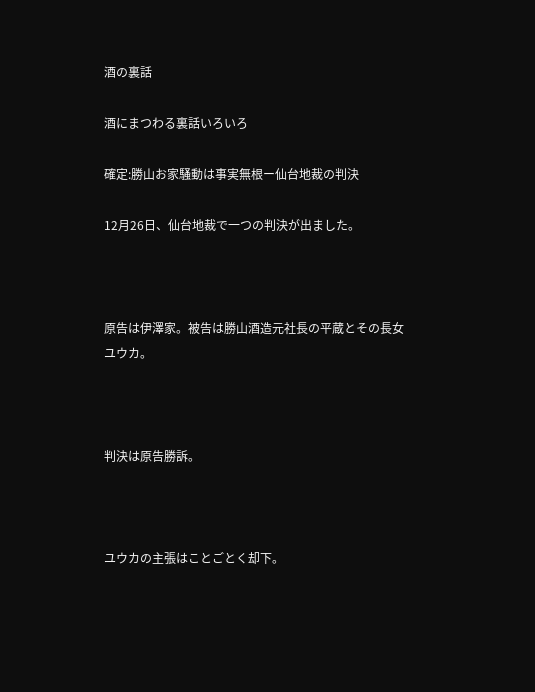酒の裏話

酒にまつわる裏話いろいろ

確定:勝山お家騒動は事実無根ー仙台地裁の判決

12月26日、仙台地裁で一つの判決が出ました。



原告は伊澤家。被告は勝山酒造元社長の平蔵とその長女ユウカ。



判決は原告勝訴。



ユウカの主張はことごとく却下。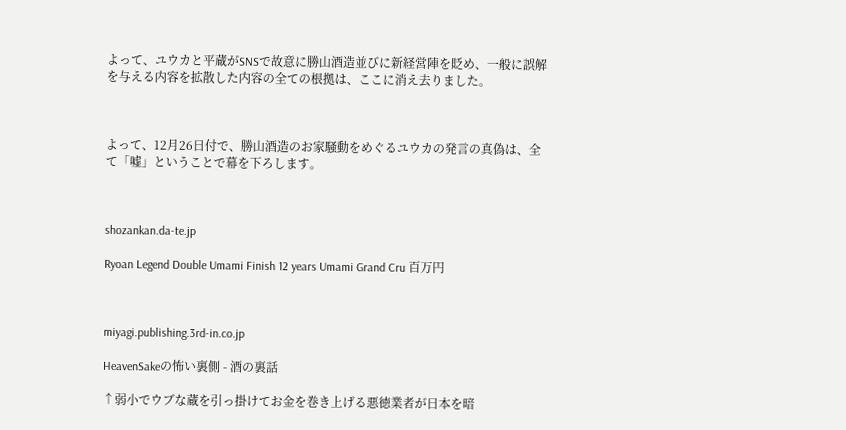よって、ユウカと平蔵がSNSで故意に勝山酒造並びに新経営陣を貶め、一般に誤解を与える内容を拡散した内容の全ての根拠は、ここに消え去りました。



よって、12月26日付で、勝山酒造のお家騒動をめぐるユウカの発言の真偽は、全て「嘘」ということで幕を下ろします。



shozankan.da-te.jp

Ryoan Legend Double Umami Finish 12 years Umami Grand Cru 百万円



miyagi.publishing.3rd-in.co.jp

HeavenSakeの怖い裏側 - 酒の裏話

↑弱小でウブな蔵を引っ掛けてお金を巻き上げる悪徳業者が日本を暗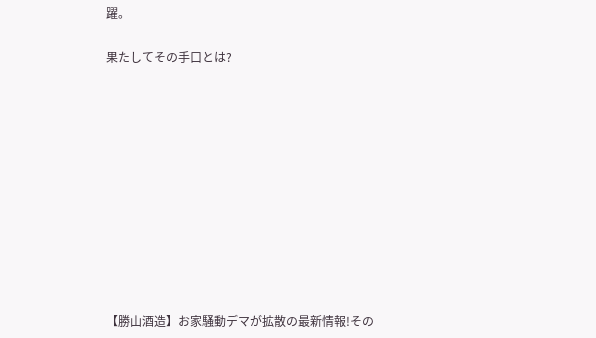躍。

果たしてその手口とは?











【勝山酒造】お家騒動デマが拡散の最新情報!その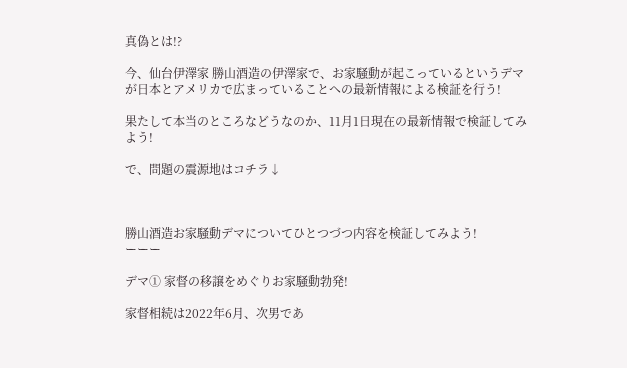真偽とは!?

今、仙台伊澤家 勝山酒造の伊澤家で、お家騒動が起こっているというデマが日本とアメリカで広まっていることへの最新情報による検証を行う!

果たして本当のところなどうなのか、11月1日現在の最新情報で検証してみよう!

で、問題の震源地はコチラ↓



勝山酒造お家騒動デマについてひとつづつ内容を検証してみよう!
ーーー

デマ① 家督の移譲をめぐりお家騒動勃発!

家督相続は2022年6月、次男であ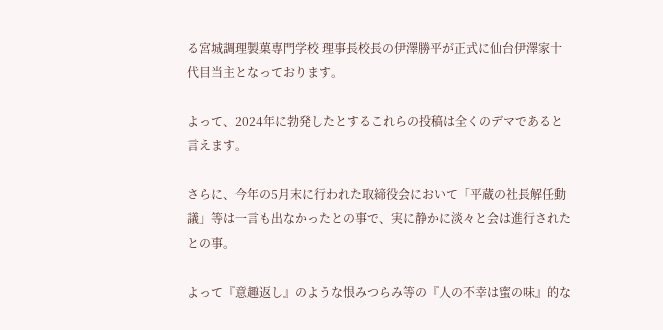る宮城調理製菓専門学校 理事長校長の伊澤勝平が正式に仙台伊澤家十代目当主となっております。

よって、2024年に勃発したとするこれらの投稿は全くのデマであると言えます。

さらに、今年の5月末に行われた取締役会において「平蔵の社長解任動議」等は一言も出なかったとの事で、実に静かに淡々と会は進行されたとの事。

よって『意趣返し』のような恨みつらみ等の『人の不幸は蜜の味』的な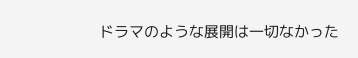ドラマのような展開は一切なかった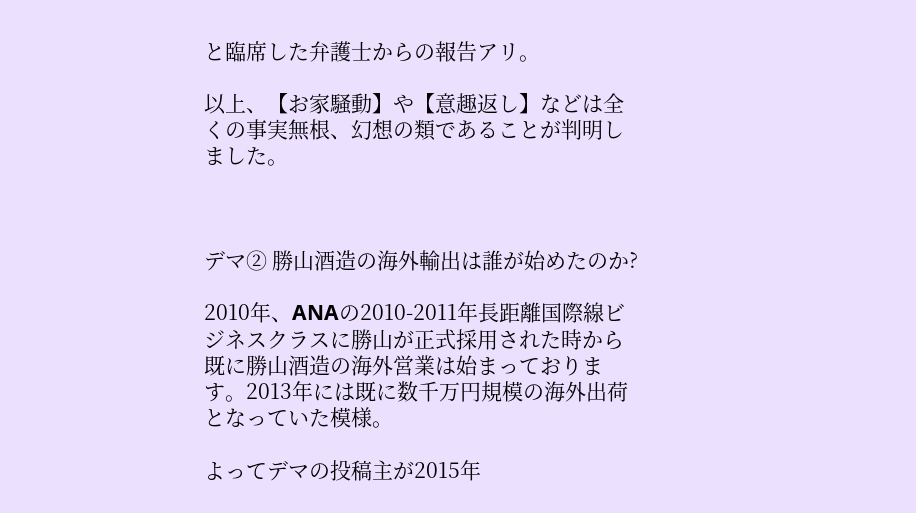と臨席した弁護士からの報告アリ。

以上、【お家騒動】や【意趣返し】などは全くの事実無根、幻想の類であることが判明しました。



デマ② 勝山酒造の海外輸出は誰が始めたのか?

2010年、ANAの2010-2011年長距離国際線ビジネスクラスに勝山が正式採用された時から既に勝山酒造の海外営業は始まっております。2013年には既に数千万円規模の海外出荷となっていた模様。

よってデマの投稿主が2015年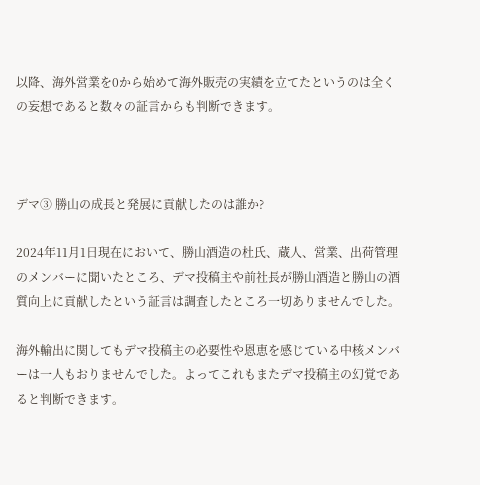以降、海外営業を0から始めて海外販売の実績を立てたというのは全くの妄想であると数々の証言からも判断できます。



デマ③ 勝山の成長と発展に貢献したのは誰か?

2024年11月1日現在において、勝山酒造の杜氏、蔵人、営業、出荷管理のメンバーに聞いたところ、デマ投稿主や前社長が勝山酒造と勝山の酒質向上に貢献したという証言は調査したところ一切ありませんでした。

海外輸出に関してもデマ投稿主の必要性や恩恵を感じている中核メンバーは一人もおりませんでした。よってこれもまたデマ投稿主の幻覚であると判断できます。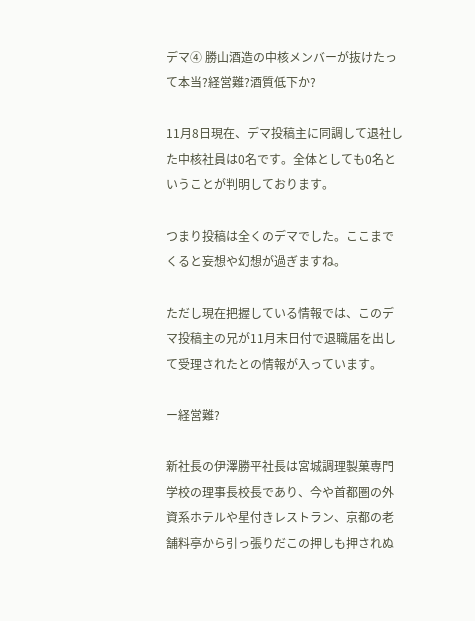デマ④ 勝山酒造の中核メンバーが抜けたって本当?経営難?酒質低下か?

11月8日現在、デマ投稿主に同調して退社した中核社員は0名です。全体としても0名ということが判明しております。

つまり投稿は全くのデマでした。ここまでくると妄想や幻想が過ぎますね。

ただし現在把握している情報では、このデマ投稿主の兄が11月末日付で退職届を出して受理されたとの情報が入っています。

ー経営難?

新社長の伊澤勝平社長は宮城調理製菓専門学校の理事長校長であり、今や首都圏の外資系ホテルや星付きレストラン、京都の老舗料亭から引っ張りだこの押しも押されぬ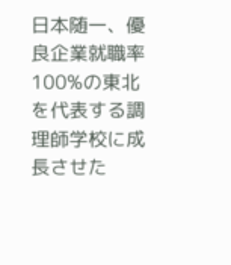日本随一、優良企業就職率100%の東北を代表する調理師学校に成長させた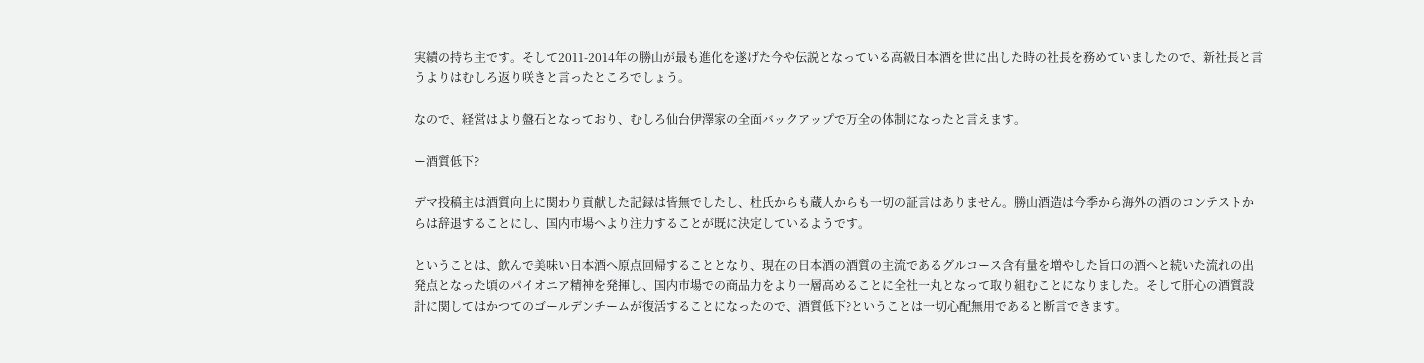実績の持ち主です。そして2011-2014年の勝山が最も進化を遂げた今や伝説となっている高級日本酒を世に出した時の社長を務めていましたので、新社長と言うよりはむしろ返り咲きと言ったところでしょう。

なので、経営はより盤石となっており、むしろ仙台伊澤家の全面バックアップで万全の体制になったと言えます。

ー酒質低下?

デマ投稿主は酒質向上に関わり貢献した記録は皆無でしたし、杜氏からも蔵人からも一切の証言はありません。勝山酒造は今季から海外の酒のコンテストからは辞退することにし、国内市場へより注力することが既に決定しているようです。

ということは、飲んで美味い日本酒へ原点回帰することとなり、現在の日本酒の酒質の主流であるグルコース含有量を増やした旨口の酒へと続いた流れの出発点となった頃のパイオニア精神を発揮し、国内市場での商品力をより一層高めることに全社一丸となって取り組むことになりました。そして肝心の酒質設計に関してはかつてのゴールデンチームが復活することになったので、酒質低下?ということは一切心配無用であると断言できます。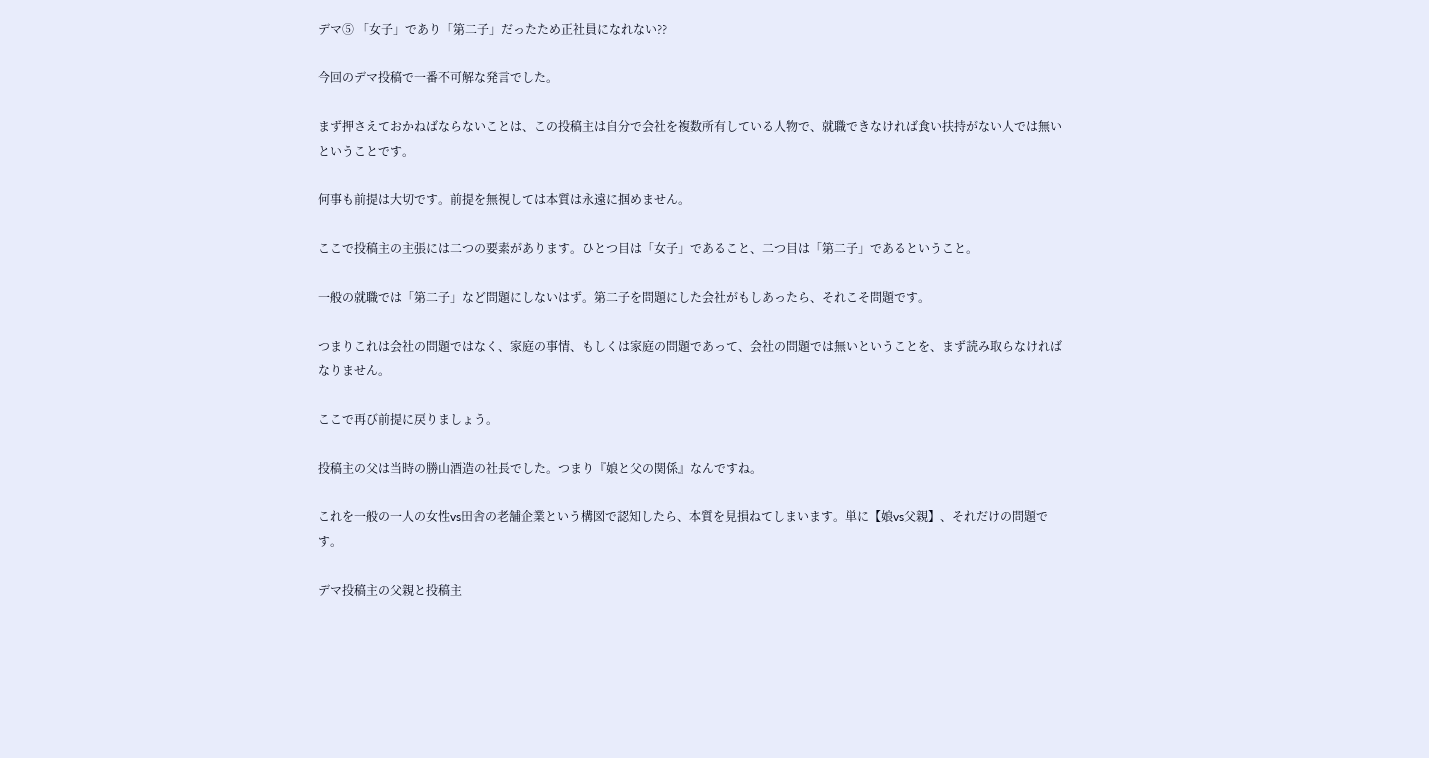デマ⑤ 「女子」であり「第二子」だったため正社員になれない??

今回のデマ投稿で一番不可解な発言でした。

まず押さえておかねばならないことは、この投稿主は自分で会社を複数所有している人物で、就職できなければ食い扶持がない人では無いということです。

何事も前提は大切です。前提を無視しては本質は永遠に掴めません。

ここで投稿主の主張には二つの要素があります。ひとつ目は「女子」であること、二つ目は「第二子」であるということ。

一般の就職では「第二子」など問題にしないはず。第二子を問題にした会社がもしあったら、それこそ問題です。

つまりこれは会社の問題ではなく、家庭の事情、もしくは家庭の問題であって、会社の問題では無いということを、まず読み取らなければなりません。

ここで再び前提に戻りましょう。

投稿主の父は当時の勝山酒造の社長でした。つまり『娘と父の関係』なんですね。

これを一般の一人の女性vs田舎の老舗企業という構図で認知したら、本質を見損ねてしまいます。単に【娘vs父親】、それだけの問題です。

デマ投稿主の父親と投稿主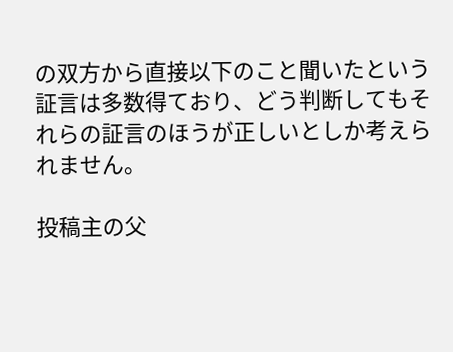の双方から直接以下のこと聞いたという証言は多数得ており、どう判断してもそれらの証言のほうが正しいとしか考えられません。

投稿主の父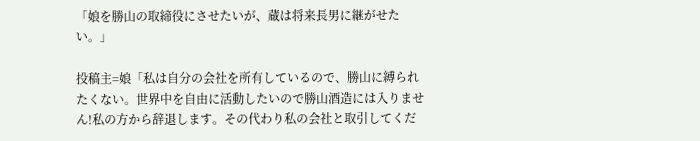「娘を勝山の取締役にさせたいが、蔵は将来長男に継がせたい。」

投稿主=娘「私は自分の会社を所有しているので、勝山に縛られたくない。世界中を自由に活動したいので勝山酒造には入りません!私の方から辞退します。その代わり私の会社と取引してくだ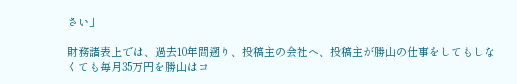さい」

財務諸表上では、過去10年間遡り、投稿主の会社へ、投稿主が勝山の仕事をしてもしなくても毎月35万円を勝山はコ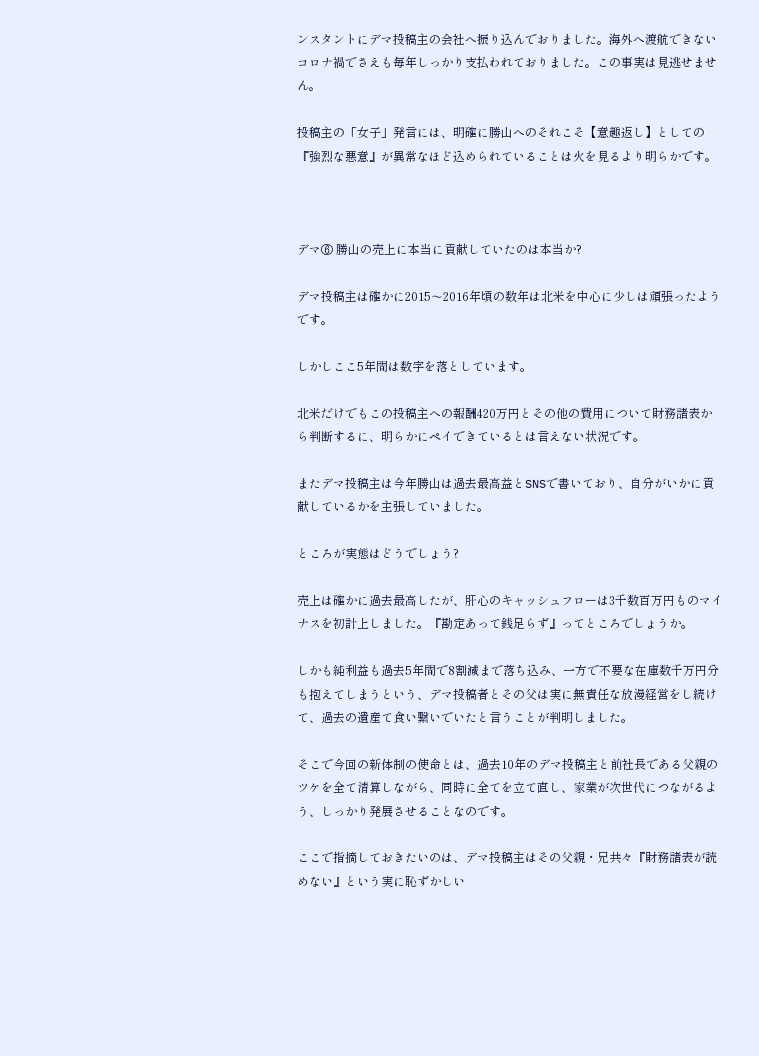ンスタントにデマ投稿主の会社へ振り込んでおりました。海外へ渡航できないコロナ禍でさえも毎年しっかり支払われておりました。この事実は見逃せません。

投稿主の「女子」発言には、明確に勝山へのそれこそ【意趣返し】としての『強烈な悪意』が異常なほど込められていることは火を見るより明らかです。



デマ⑥ 勝山の売上に本当に貢献していたのは本当か?

デマ投稿主は確かに2015〜2016年頃の数年は北米を中心に少しは頑張ったようです。

しかしここ5年間は数字を落としています。

北米だけでもこの投稿主への報酬420万円とその他の費用について財務諸表から判断するに、明らかにペイできているとは言えない状況です。

またデマ投稿主は今年勝山は過去最高益とSNSで書いており、自分がいかに貢献しているかを主張していました。

ところが実態はどうでしょう?

売上は確かに過去最高したが、肝心のキャッシュフローは3千数百万円ものマイナスを初計上しました。『勘定あって銭足らず』ってところでしょうか。

しかも純利益も過去5年間で8割減まで落ち込み、一方で不要な在庫数千万円分も抱えてしまうという、デマ投稿者とその父は実に無責任な放漫経営をし続けて、過去の遺産て食い繋いでいたと言うことが判明しました。

そこで今回の新体制の使命とは、過去10年のデマ投稿主と前社長である父親のツケを全て清算しながら、同時に全てを立て直し、家業が次世代につながるよう、しっかり発展させることなのです。

ここで指摘しておきたいのは、デマ投稿主はその父親・兄共々『財務諸表が読めない』という実に恥ずかしい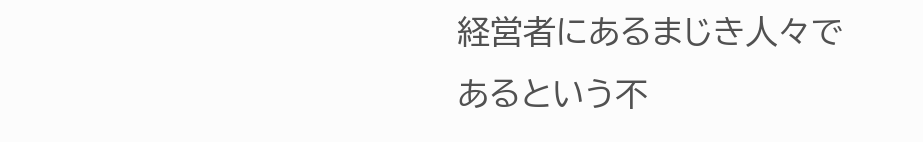経営者にあるまじき人々であるという不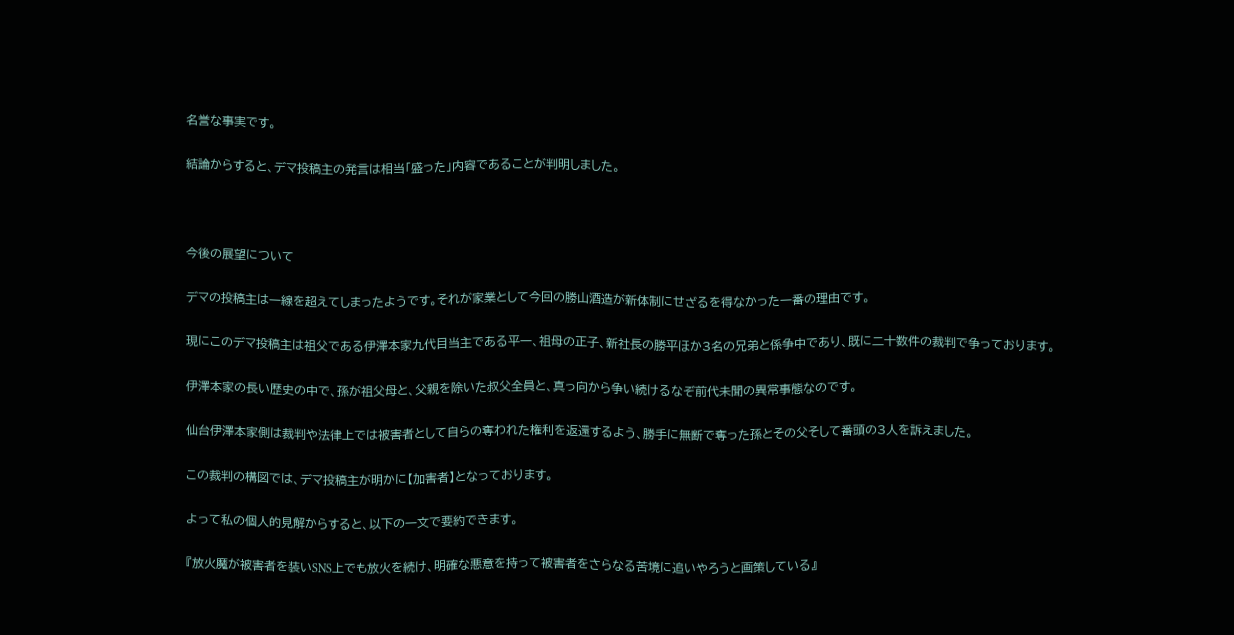名誉な事実です。

結論からすると、デマ投稿主の発言は相当「盛った」内容であることが判明しました。



今後の展望について

デマの投稿主は一線を超えてしまったようです。それが家業として今回の勝山酒造が新体制にせざるを得なかった一番の理由です。

現にこのデマ投稿主は祖父である伊澤本家九代目当主である平一、祖母の正子、新社長の勝平ほか3名の兄弟と係争中であり、既に二十数件の裁判で争っております。

伊澤本家の長い歴史の中で、孫が祖父母と、父親を除いた叔父全員と、真っ向から争い続けるなぞ前代未聞の異常事態なのです。

仙台伊澤本家側は裁判や法律上では被害者として自らの奪われた権利を返還するよう、勝手に無断で奪った孫とその父そして番頭の3人を訴えました。

この裁判の構図では、デマ投稿主が明かに【加害者】となっております。

よって私の個人的見解からすると、以下の一文で要約できます。

『放火魔が被害者を装いSNS上でも放火を続け、明確な悪意を持って被害者をさらなる苦境に追いやろうと画策している』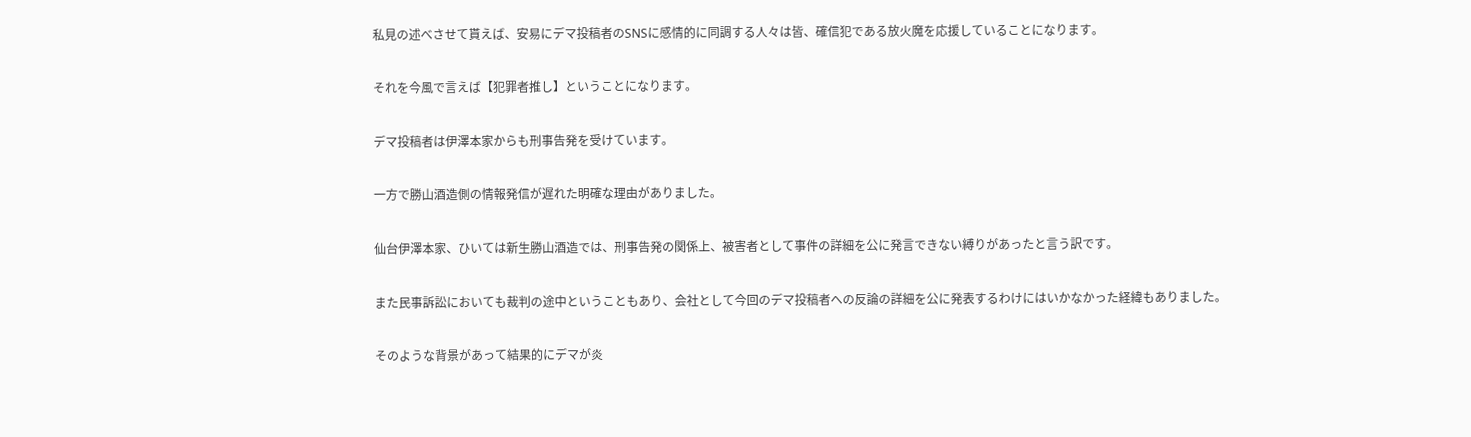私見の述べさせて貰えば、安易にデマ投稿者のSNSに感情的に同調する人々は皆、確信犯である放火魔を応援していることになります。

それを今風で言えば【犯罪者推し】ということになります。

デマ投稿者は伊澤本家からも刑事告発を受けています。

一方で勝山酒造側の情報発信が遅れた明確な理由がありました。

仙台伊澤本家、ひいては新生勝山酒造では、刑事告発の関係上、被害者として事件の詳細を公に発言できない縛りがあったと言う訳です。

また民事訴訟においても裁判の途中ということもあり、会社として今回のデマ投稿者への反論の詳細を公に発表するわけにはいかなかった経緯もありました。

そのような背景があって結果的にデマが炎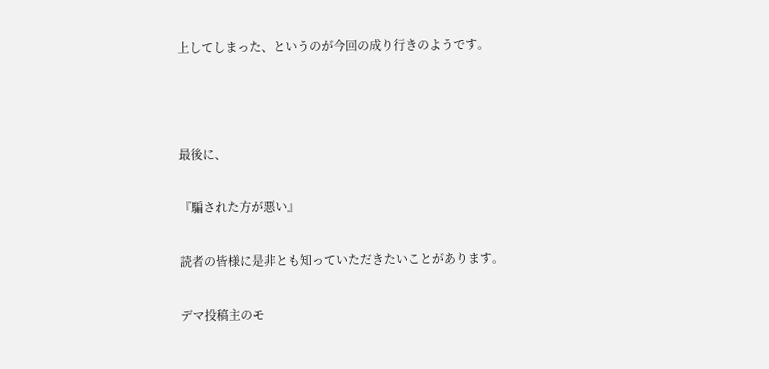上してしまった、というのが今回の成り行きのようです。



最後に、

『騙された方が悪い』

読者の皆様に是非とも知っていただきたいことがあります。

デマ投稿主のモ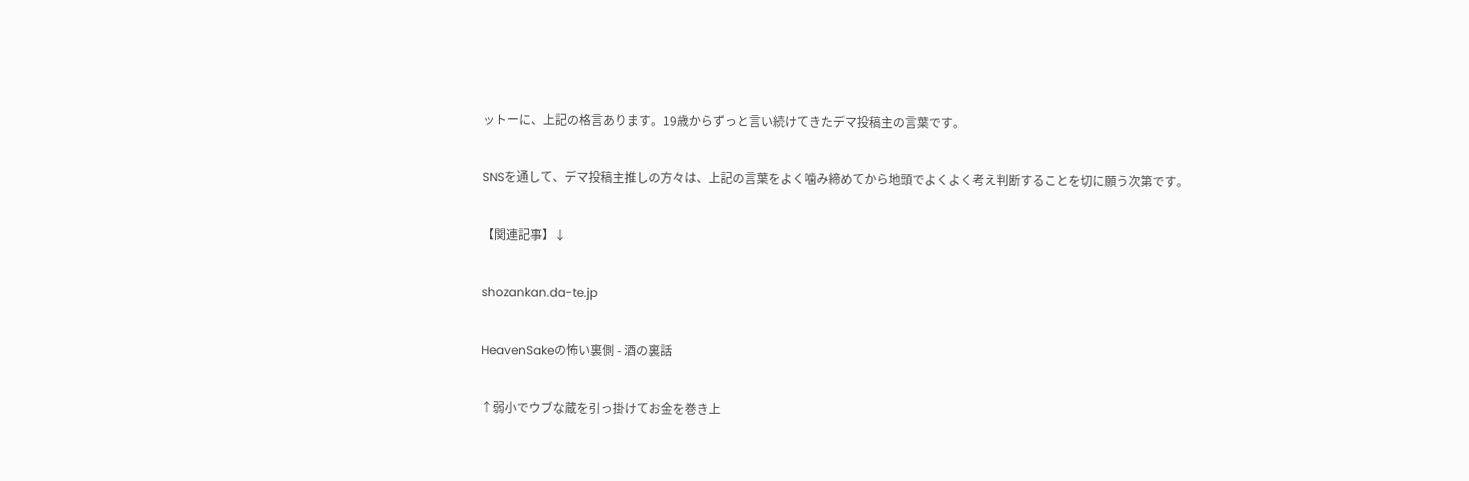ットーに、上記の格言あります。19歳からずっと言い続けてきたデマ投稿主の言葉です。

SNSを通して、デマ投稿主推しの方々は、上記の言葉をよく噛み締めてから地頭でよくよく考え判断することを切に願う次第です。

【関連記事】↓

shozankan.da-te.jp

HeavenSakeの怖い裏側 - 酒の裏話

↑弱小でウブな蔵を引っ掛けてお金を巻き上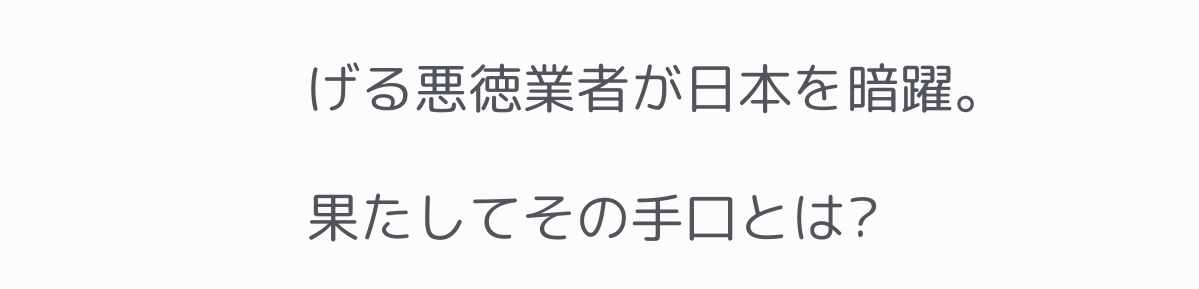げる悪徳業者が日本を暗躍。

果たしてその手口とは?